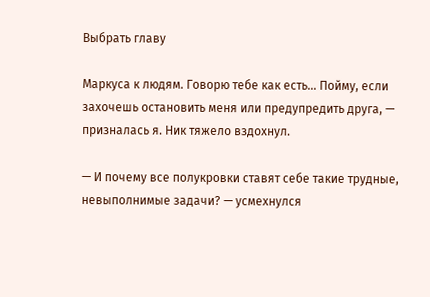Выбрать главу

Маркуса к людям. Говорю тебе как есть… Пойму, если захочешь остановить меня или предупредить друга, — призналась я. Ник тяжело вздохнул.

— И почему все полукровки ставят себе такие трудные, невыполнимые задачи? — усмехнулся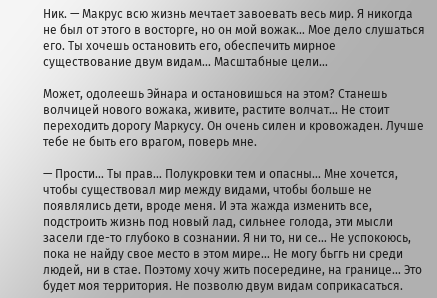Ник. — Макрус всю жизнь мечтает завоевать весь мир. Я никогда не был от этого в восторге, но он мой вожак… Мое дело слушаться его. Ты хочешь остановить его, обеспечить мирное существование двум видам… Масштабные цели…

Может, одолеешь Эйнара и остановишься на этом? Станешь волчицей нового вожака, живите, растите волчат… Не стоит переходить дорогу Маркусу. Он очень силен и кровожаден. Лучше тебе не быть его врагом, поверь мне.

— Прости… Ты прав… Полукровки тем и опасны… Мне хочется, чтобы существовал мир между видами, чтобы больше не появлялись дети, вроде меня. И эта жажда изменить все, подстроить жизнь под новый лад, сильнее голода, эти мысли засели где-то глубоко в сознании. Я ни то, ни се… Не успокоюсь, пока не найду свое место в этом мире… Не могу бьггь ни среди людей, ни в стае. Поэтому хочу жить посередине, на границе… Это будет моя территория. Не позволю двум видам соприкасаться.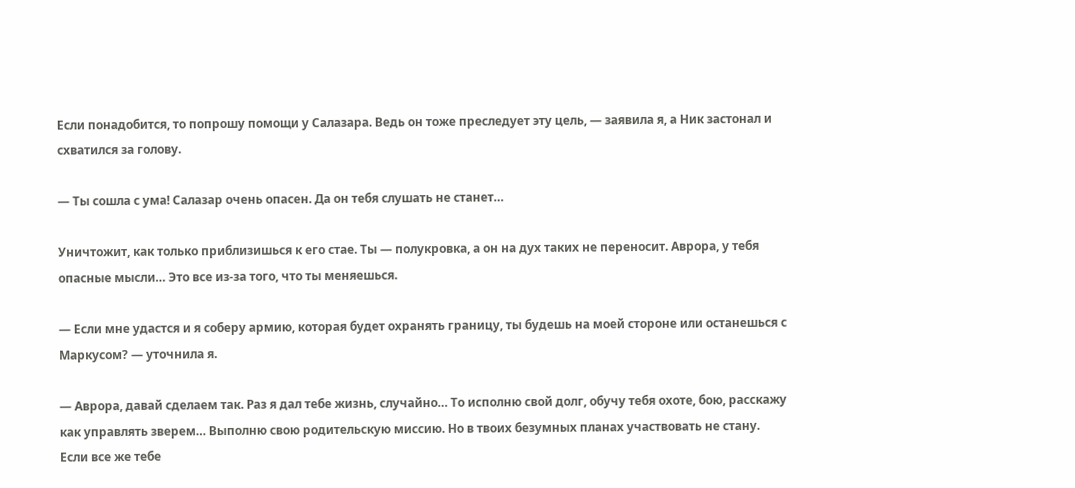Если понадобится, то попрошу помощи у Салазара. Ведь он тоже преследует эту цель, — заявила я, а Ник застонал и схватился за голову.

— Ты сошла с ума! Салазар очень опасен. Да он тебя слушать не станет…

Уничтожит, как только приблизишься к его стае. Ты — полукровка, а он на дух таких не переносит. Аврора, у тебя опасные мысли… Это все из-за того, что ты меняешься.

— Если мне удастся и я соберу армию, которая будет охранять границу, ты будешь на моей стороне или останешься с Маркусом? — уточнила я.

— Аврора, давай сделаем так. Раз я дал тебе жизнь, случайно… То исполню свой долг, обучу тебя охоте, бою, расскажу как управлять зверем… Выполню свою родительскую миссию. Но в твоих безумных планах участвовать не стану. Если все же тебе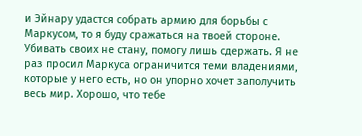и Эйнару удастся собрать армию для борьбы с Маркусом, то я буду сражаться на твоей стороне. Убивать своих не стану, помогу лишь сдержать. Я не раз просил Маркуса ограничится теми владениями, которые у него есть, но он упорно хочет заполучить весь мир. Хорошо, что тебе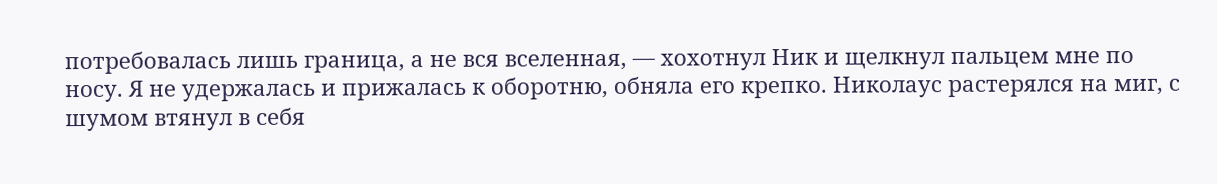потребовалась лишь граница, а не вся вселенная, — хохотнул Ник и щелкнул пальцем мне по носу. Я не удержалась и прижалась к оборотню, обняла его крепко. Николаус растерялся на миг, с шумом втянул в себя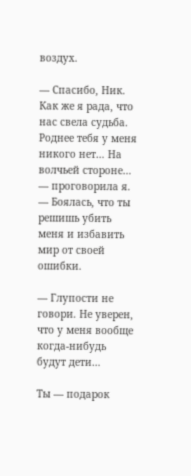воздух.

— Спасибо, Ник. Как же я рада, что нас свела судьба. Роднее тебя у меня никого нет… На волчьей стороне… — проговорила я. — Боялась, что ты решишь убить меня и избавить мир от своей ошибки.

— Глупости не говори. Не уверен, что у меня вообще когда-нибудь будут дети…

Ты — подарок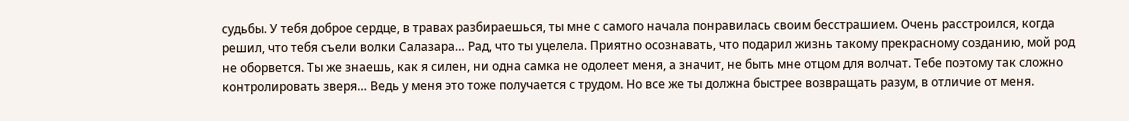судьбы. У тебя доброе сердце, в травах разбираешься, ты мне с самого начала понравилась своим бесстрашием. Очень расстроился, когда решил, что тебя съели волки Салазара… Рад, что ты уцелела. Приятно осознавать, что подарил жизнь такому прекрасному созданию, мой род не оборвется. Ты же знаешь, как я силен, ни одна самка не одолеет меня, а значит, не быть мне отцом для волчат. Тебе поэтому так сложно контролировать зверя… Ведь у меня это тоже получается с трудом. Но все же ты должна быстрее возвращать разум, в отличие от меня.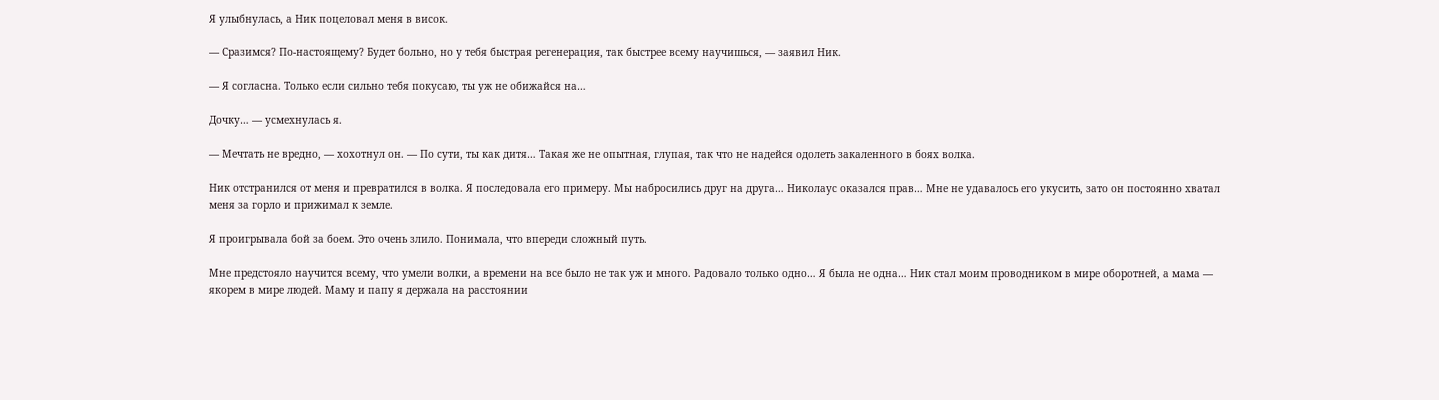Я улыбнулась, а Ник поцеловал меня в висок.

— Сразимся? По-настоящему? Будет больно, но у тебя быстрая регенерация, так быстрее всему научишься, — заявил Ник.

— Я согласна. Только если сильно тебя покусаю, ты уж не обижайся на…

Дочку… — усмехнулась я.

— Мечтать не вредно, — хохотнул он. — По сути, ты как дитя… Такая же не опытная, глупая, так что не надейся одолеть закаленного в боях волка.

Ник отстранился от меня и превратился в волка. Я последовала его примеру. Мы набросились друг на друга… Николаус оказался прав… Мне не удавалось его укусить, зато он постоянно хватал меня за горло и прижимал к земле.

Я проигрывала бой за боем. Это очень злило. Понимала, что впереди сложный путь.

Мне предстояло научится всему, что умели волки, а времени на все было не так уж и много. Радовало только одно… Я была не одна… Ник стал моим проводником в мире оборотней, а мама — якорем в мире людей. Маму и папу я держала на расстоянии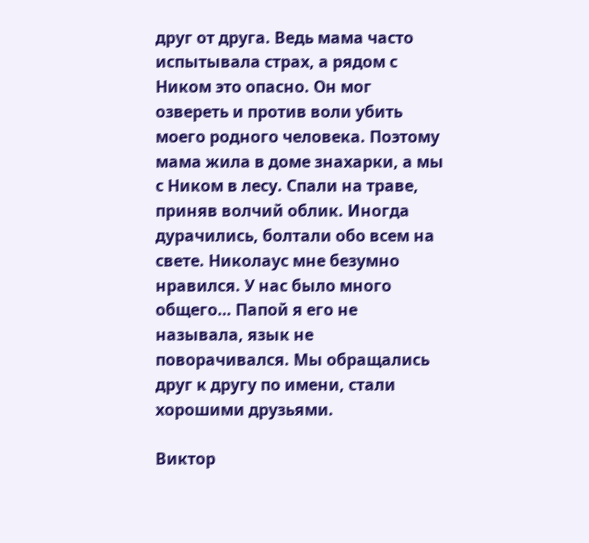друг от друга. Ведь мама часто испытывала страх, а рядом с Ником это опасно. Он мог озвереть и против воли убить моего родного человека. Поэтому мама жила в доме знахарки, а мы с Ником в лесу. Спали на траве, приняв волчий облик. Иногда дурачились, болтали обо всем на свете. Николаус мне безумно нравился. У нас было много общего… Папой я его не называла, язык не поворачивался. Мы обращались друг к другу по имени, стали хорошими друзьями.

Виктор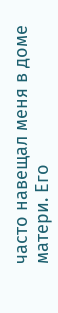часто навещал меня в доме матери. Его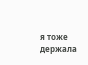я тоже держала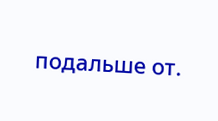подальше от.